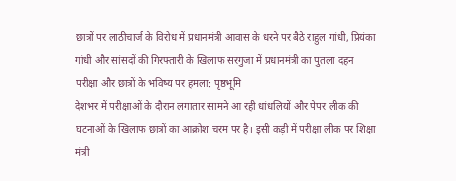छात्रों पर लाठीचार्ज के विरोध में प्रधानमंत्री आवास के धरने पर बैठे राहुल गांधी, प्रियंका गांधी और सांसदों की गिरफ्तारी के खिलाफ सरगुजा में प्रधानमंत्री का पुतला दहन
परीक्षा और छात्रों के भविष्य पर हमला: पृष्ठभूमि
देशभर में परीक्षाओं के दौरान लगातार सामने आ रही धांधलियों और पेपर लीक की घटनाओं के खिलाफ छात्रों का आक्रोश चरम पर है। इसी कड़ी में परीक्षा लीक पर शिक्षा मंत्री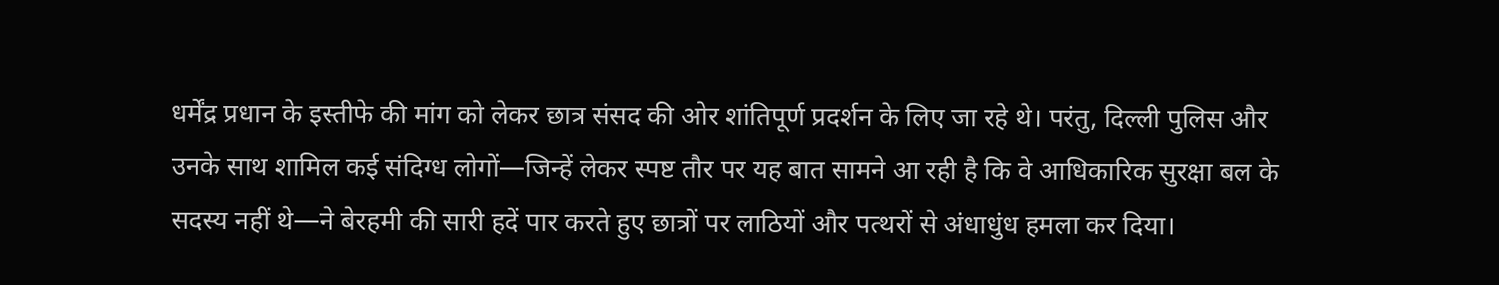धर्मेंद्र प्रधान के इस्तीफे की मांग को लेकर छात्र संसद की ओर शांतिपूर्ण प्रदर्शन के लिए जा रहे थे। परंतु, दिल्ली पुलिस और उनके साथ शामिल कई संदिग्ध लोगों—जिन्हें लेकर स्पष्ट तौर पर यह बात सामने आ रही है कि वे आधिकारिक सुरक्षा बल के सदस्य नहीं थे—ने बेरहमी की सारी हदें पार करते हुए छात्रों पर लाठियों और पत्थरों से अंधाधुंध हमला कर दिया।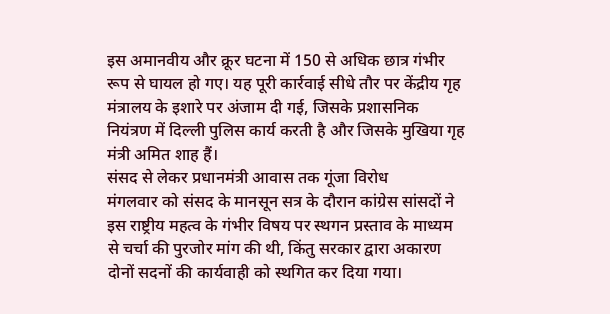इस अमानवीय और क्रूर घटना में 150 से अधिक छात्र गंभीर रूप से घायल हो गए। यह पूरी कार्रवाई सीधे तौर पर केंद्रीय गृह मंत्रालय के इशारे पर अंजाम दी गई, जिसके प्रशासनिक नियंत्रण में दिल्ली पुलिस कार्य करती है और जिसके मुखिया गृह मंत्री अमित शाह हैं।
संसद से लेकर प्रधानमंत्री आवास तक गूंजा विरोध
मंगलवार को संसद के मानसून सत्र के दौरान कांग्रेस सांसदों ने इस राष्ट्रीय महत्व के गंभीर विषय पर स्थगन प्रस्ताव के माध्यम से चर्चा की पुरजोर मांग की थी, किंतु सरकार द्वारा अकारण दोनों सदनों की कार्यवाही को स्थगित कर दिया गया।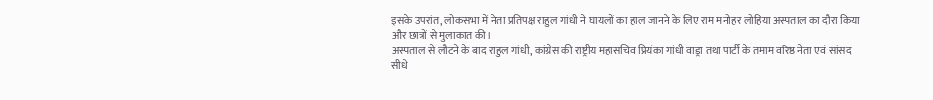इसके उपरांत, लोकसभा में नेता प्रतिपक्ष राहुल गांधी ने घायलों का हाल जानने के लिए राम मनोहर लोहिया अस्पताल का दौरा किया और छात्रों से मुलाकात की।
अस्पताल से लौटने के बाद राहुल गांधी, कांग्रेस की राष्ट्रीय महासचिव प्रियंका गांधी वाड्रा तथा पार्टी के तमाम वरिष्ठ नेता एवं सांसद सीधे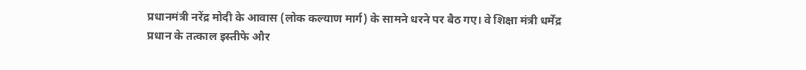प्रधानमंत्री नरेंद्र मोदी के आवास (लोक कल्याण मार्ग) के सामने धरने पर बैठ गए। वे शिक्षा मंत्री धर्मेंद्र प्रधान के तत्काल इस्तीफे और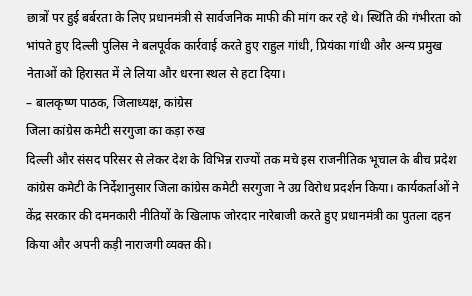छात्रों पर हुई बर्बरता के लिए प्रधानमंत्री से सार्वजनिक माफी की मांग कर रहे थे। स्थिति की गंभीरता को भांपते हुए दिल्ली पुलिस ने बलपूर्वक कार्रवाई करते हुए राहुल गांधी, प्रियंका गांधी और अन्य प्रमुख नेताओं को हिरासत में ले लिया और धरना स्थल से हटा दिया।
– बालकृष्ण पाठक, जिलाध्यक्ष, कांग्रेस
जिला कांग्रेस कमेटी सरगुजा का कड़ा रुख
दिल्ली और संसद परिसर से लेकर देश के विभिन्न राज्यों तक मचे इस राजनीतिक भूचाल के बीच प्रदेश कांग्रेस कमेटी के निर्देशानुसार जिला कांग्रेस कमेटी सरगुजा ने उग्र विरोध प्रदर्शन किया। कार्यकर्ताओं ने केंद्र सरकार की दमनकारी नीतियों के खिलाफ जोरदार नारेबाजी करते हुए प्रधानमंत्री का पुतला दहन किया और अपनी कड़ी नाराजगी व्यक्त की।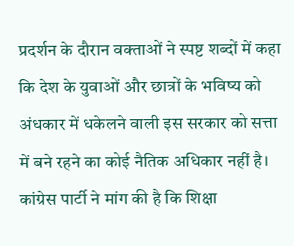प्रदर्शन के दौरान वक्ताओं ने स्पष्ट शब्दों में कहा कि देश के युवाओं और छात्रों के भविष्य को अंधकार में धकेलने वाली इस सरकार को सत्ता में बने रहने का कोई नैतिक अधिकार नहीं है। कांग्रेस पार्टी ने मांग की है कि शिक्षा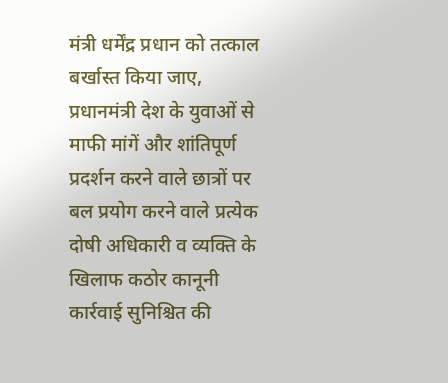मंत्री धर्मेंद्र प्रधान को तत्काल बर्खास्त किया जाए, प्रधानमंत्री देश के युवाओं से माफी मांगें और शांतिपूर्ण प्रदर्शन करने वाले छात्रों पर बल प्रयोग करने वाले प्रत्येक दोषी अधिकारी व व्यक्ति के खिलाफ कठोर कानूनी कार्रवाई सुनिश्चित की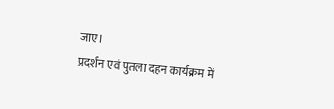जाए।
प्रदर्शन एवं पुतला दहन कार्यक्रम में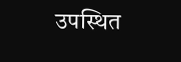उपस्थित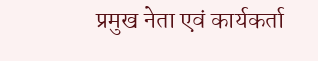प्रमुख नेता एवं कार्यकर्ता